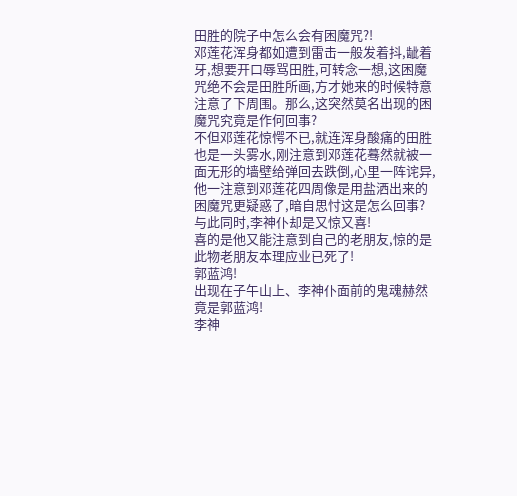田胜的院子中怎么会有困魔咒?!
邓莲花浑身都如遭到雷击一般发着抖,龇着牙,想要开口辱骂田胜,可转念一想,这困魔咒绝不会是田胜所画,方才她来的时候特意注意了下周围。那么,这突然莫名出现的困魔咒究竟是作何回事?
不但邓莲花惊愕不已,就连浑身酸痛的田胜也是一头雾水,刚注意到邓莲花蓦然就被一面无形的墙壁给弹回去跌倒,心里一阵诧异,他一注意到邓莲花四周像是用盐洒出来的困魔咒更疑惑了,暗自思忖这是怎么回事?
与此同时,李神仆却是又惊又喜!
喜的是他又能注意到自己的老朋友,惊的是此物老朋友本理应业已死了!
郭蓝鸿!
出现在子午山上、李神仆面前的鬼魂赫然竟是郭蓝鸿!
李神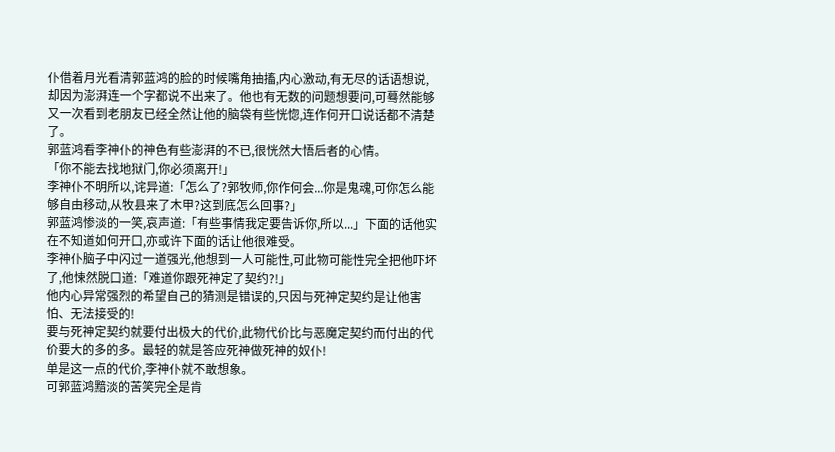仆借着月光看清郭蓝鸿的脸的时候嘴角抽搐,内心激动,有无尽的话语想说,却因为澎湃连一个字都说不出来了。他也有无数的问题想要问,可蓦然能够又一次看到老朋友已经全然让他的脑袋有些恍惚,连作何开口说话都不清楚了。
郭蓝鸿看李神仆的神色有些澎湃的不已,很恍然大悟后者的心情。
「你不能去找地狱门,你必须离开!」
李神仆不明所以,诧异道:「怎么了?郭牧师,你作何会...你是鬼魂,可你怎么能够自由移动,从牧县来了木甲?这到底怎么回事?」
郭蓝鸿惨淡的一笑,哀声道:「有些事情我定要告诉你,所以...」下面的话他实在不知道如何开口,亦或许下面的话让他很难受。
李神仆脑子中闪过一道强光,他想到一人可能性,可此物可能性完全把他吓坏了,他悚然脱口道:「难道你跟死神定了契约?!」
他内心异常强烈的希望自己的猜测是错误的,只因与死神定契约是让他害怕、无法接受的!
要与死神定契约就要付出极大的代价,此物代价比与恶魔定契约而付出的代价要大的多的多。最轻的就是答应死神做死神的奴仆!
单是这一点的代价,李神仆就不敢想象。
可郭蓝鸿黯淡的苦笑完全是肯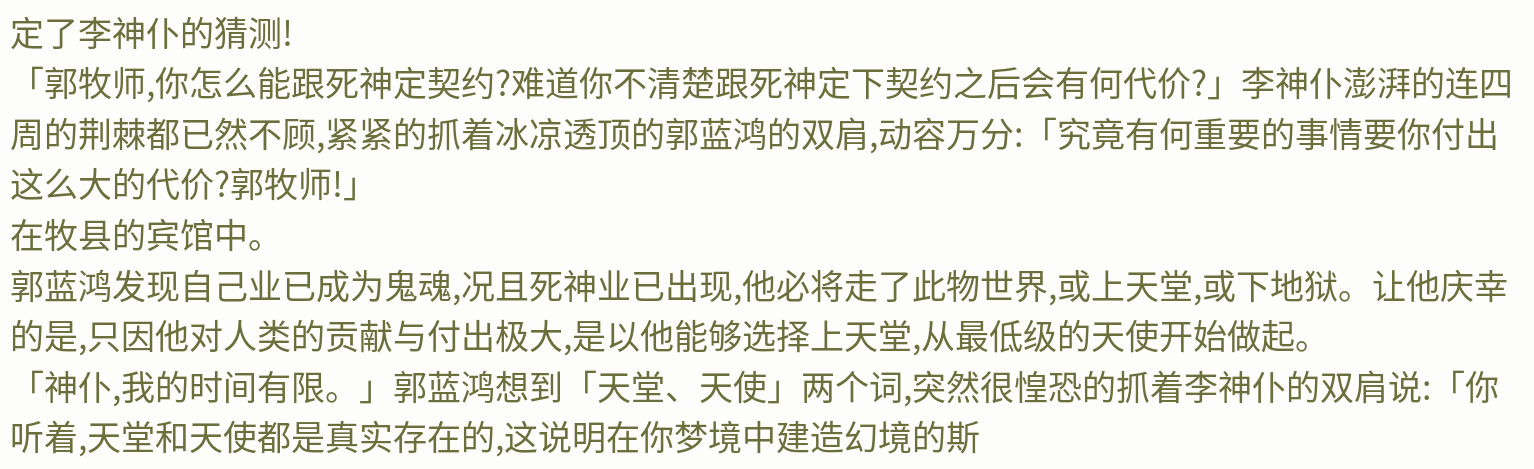定了李神仆的猜测!
「郭牧师,你怎么能跟死神定契约?难道你不清楚跟死神定下契约之后会有何代价?」李神仆澎湃的连四周的荆棘都已然不顾,紧紧的抓着冰凉透顶的郭蓝鸿的双肩,动容万分:「究竟有何重要的事情要你付出这么大的代价?郭牧师!」
在牧县的宾馆中。
郭蓝鸿发现自己业已成为鬼魂,况且死神业已出现,他必将走了此物世界,或上天堂,或下地狱。让他庆幸的是,只因他对人类的贡献与付出极大,是以他能够选择上天堂,从最低级的天使开始做起。
「神仆,我的时间有限。」郭蓝鸿想到「天堂、天使」两个词,突然很惶恐的抓着李神仆的双肩说:「你听着,天堂和天使都是真实存在的,这说明在你梦境中建造幻境的斯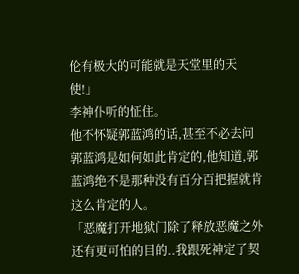伦有极大的可能就是天堂里的天使!」
李神仆听的怔住。
他不怀疑郭蓝鸿的话,甚至不必去问郭蓝鸿是如何如此肯定的,他知道,郭蓝鸿绝不是那种没有百分百把握就肯这么肯定的人。
「恶魔打开地狱门除了释放恶魔之外还有更可怕的目的..我跟死神定了契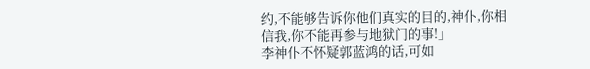约,不能够告诉你他们真实的目的,神仆,你相信我,你不能再参与地狱门的事!」
李神仆不怀疑郭蓝鸿的话,可如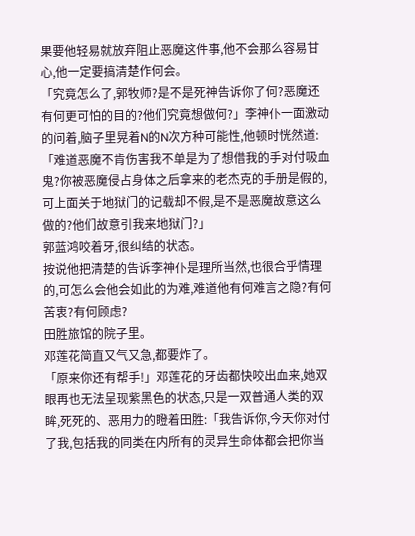果要他轻易就放弃阻止恶魔这件事,他不会那么容易甘心,他一定要搞清楚作何会。
「究竟怎么了,郭牧师?是不是死神告诉你了何?恶魔还有何更可怕的目的?他们究竟想做何?」李神仆一面激动的问着,脑子里晃着N的N次方种可能性,他顿时恍然道:「难道恶魔不肯伤害我不单是为了想借我的手对付吸血鬼?你被恶魔侵占身体之后拿来的老杰克的手册是假的,可上面关于地狱门的记载却不假,是不是恶魔故意这么做的?他们故意引我来地狱门?」
郭蓝鸿咬着牙,很纠结的状态。
按说他把清楚的告诉李神仆是理所当然,也很合乎情理的,可怎么会他会如此的为难,难道他有何难言之隐?有何苦衷?有何顾虑?
田胜旅馆的院子里。
邓莲花简直又气又急,都要炸了。
「原来你还有帮手!」邓莲花的牙齿都快咬出血来,她双眼再也无法呈现紫黑色的状态,只是一双普通人类的双眸,死死的、恶用力的瞪着田胜:「我告诉你,今天你对付了我,包括我的同类在内所有的灵异生命体都会把你当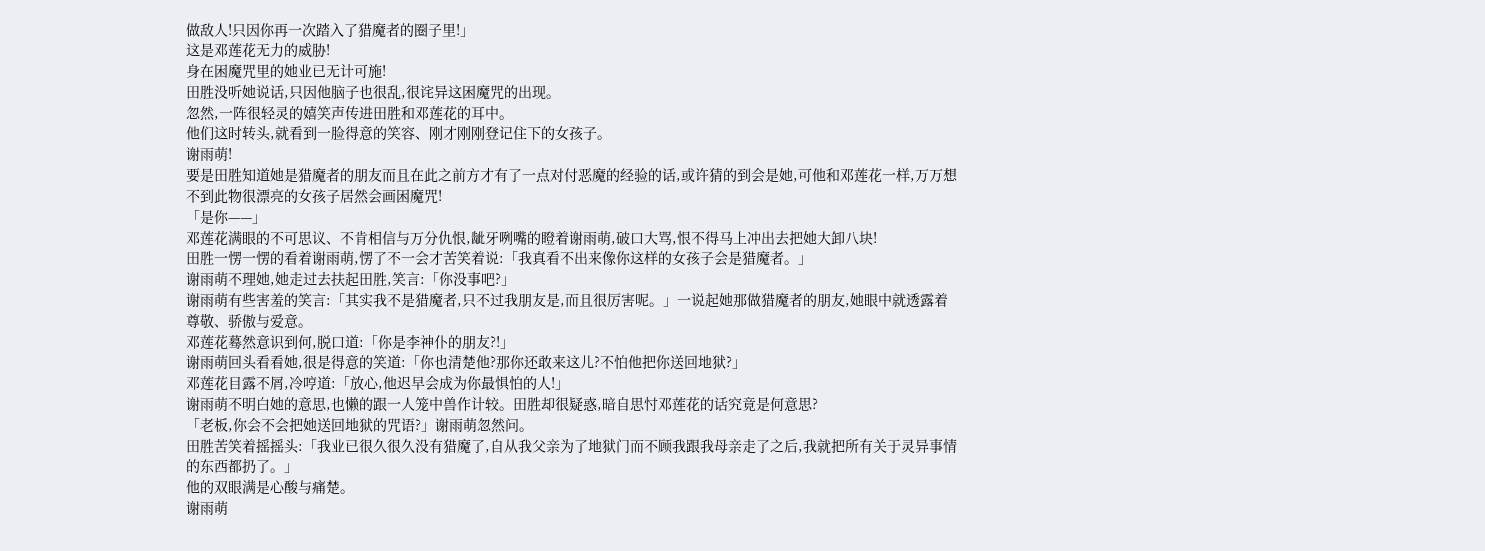做敌人!只因你再一次踏入了猎魔者的圈子里!」
这是邓莲花无力的威胁!
身在困魔咒里的她业已无计可施!
田胜没听她说话,只因他脑子也很乱,很诧异这困魔咒的出现。
忽然,一阵很轻灵的嬉笑声传进田胜和邓莲花的耳中。
他们这时转头,就看到一脸得意的笑容、刚才刚刚登记住下的女孩子。
谢雨萌!
要是田胜知道她是猎魔者的朋友而且在此之前方才有了一点对付恶魔的经验的话,或许猜的到会是她,可他和邓莲花一样,万万想不到此物很漂亮的女孩子居然会画困魔咒!
「是你——」
邓莲花满眼的不可思议、不肯相信与万分仇恨,龇牙咧嘴的瞪着谢雨萌,破口大骂,恨不得马上冲出去把她大卸八块!
田胜一愣一愣的看着谢雨萌,愣了不一会才苦笑着说:「我真看不出来像你这样的女孩子会是猎魔者。」
谢雨萌不理她,她走过去扶起田胜,笑言:「你没事吧?」
谢雨萌有些害羞的笑言:「其实我不是猎魔者,只不过我朋友是,而且很厉害呢。」一说起她那做猎魔者的朋友,她眼中就透露着尊敬、骄傲与爱意。
邓莲花蓦然意识到何,脱口道:「你是李神仆的朋友?!」
谢雨萌回头看看她,很是得意的笑道:「你也清楚他?那你还敢来这儿?不怕他把你送回地狱?」
邓莲花目露不屑,冷哼道:「放心,他迟早会成为你最惧怕的人!」
谢雨萌不明白她的意思,也懒的跟一人笼中兽作计较。田胜却很疑惑,暗自思忖邓莲花的话究竟是何意思?
「老板,你会不会把她送回地狱的咒语?」谢雨萌忽然问。
田胜苦笑着摇摇头:「我业已很久很久没有猎魔了,自从我父亲为了地狱门而不顾我跟我母亲走了之后,我就把所有关于灵异事情的东西都扔了。」
他的双眼满是心酸与痛楚。
谢雨萌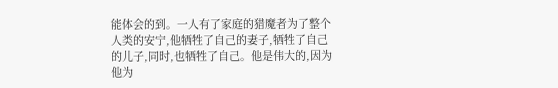能体会的到。一人有了家庭的猎魔者为了整个人类的安宁,他牺牲了自己的妻子,牺牲了自己的儿子,同时,也牺牲了自己。他是伟大的,因为他为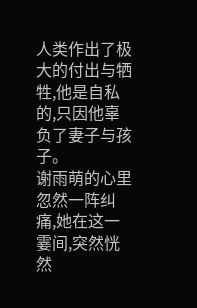人类作出了极大的付出与牺牲,他是自私的,只因他辜负了妻子与孩子。
谢雨萌的心里忽然一阵纠痛,她在这一霎间,突然恍然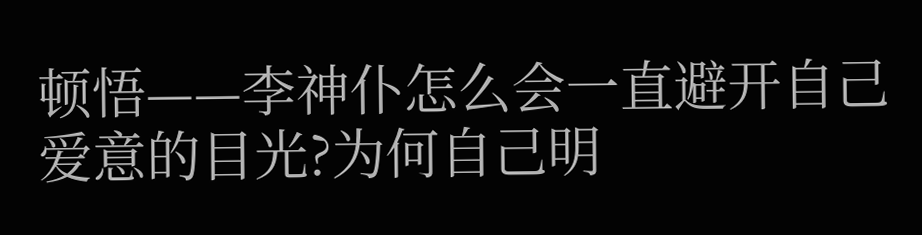顿悟——李神仆怎么会一直避开自己爱意的目光?为何自己明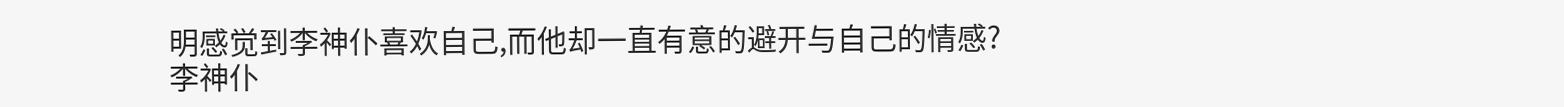明感觉到李神仆喜欢自己,而他却一直有意的避开与自己的情感?
李神仆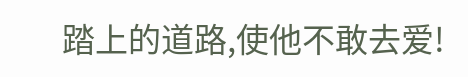踏上的道路,使他不敢去爱!